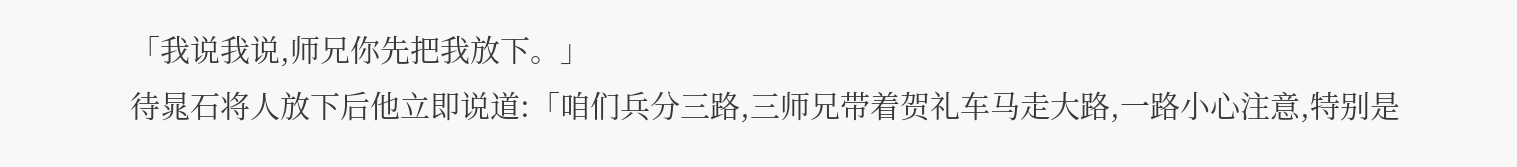「我说我说,师兄你先把我放下。」
待晁石将人放下后他立即说道:「咱们兵分三路,三师兄带着贺礼车马走大路,一路小心注意,特别是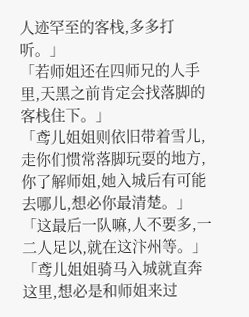人迹罕至的客栈,多多打听。」
「若师姐还在四师兄的人手里,天黑之前肯定会找落脚的客栈住下。」
「鸢儿姐姐则依旧带着雪儿,走你们惯常落脚玩耍的地方,你了解师姐,她入城后有可能去哪儿,想必你最清楚。」
「这最后一队嘛,人不要多,一二人足以,就在这汴州等。」
「鸢儿姐姐骑马入城就直奔这里,想必是和师姐来过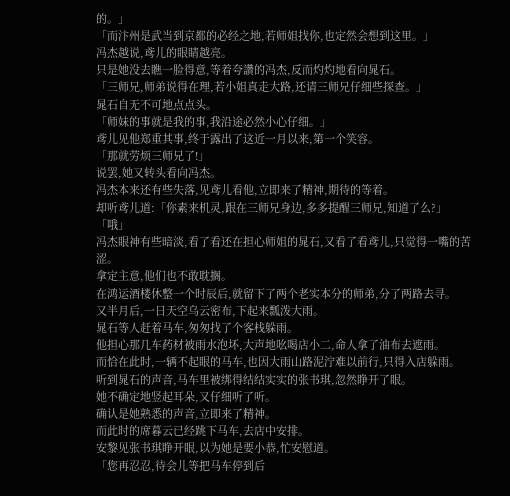的。」
「而汴州是武当到京都的必经之地,若师姐找你,也定然会想到这里。」
冯杰越说,鸢儿的眼睛越亮。
只是她没去瞧一脸得意,等着夸讚的冯杰,反而灼灼地看向晁石。
「三师兄,师弟说得在理,若小姐真走大路,还请三师兄仔细些探查。」
晁石自无不可地点点头。
「师妹的事就是我的事,我沿途必然小心仔细。」
鸢儿见他郑重其事,终于露出了这近一月以来,第一个笑容。
「那就劳烦三师兄了!」
说罢,她又转头看向冯杰。
冯杰本来还有些失落,见鸢儿看他,立即来了精神,期待的等着。
却听鸢儿道:「你素来机灵,跟在三师兄身边,多多提醒三师兄,知道了么?」
「哦」
冯杰眼神有些暗淡,看了看还在担心师姐的晁石,又看了看鸢儿,只觉得一嘴的苦涩。
拿定主意,他们也不敢耽搁。
在鸿运酒楼休整一个时辰后,就留下了两个老实本分的师弟,分了两路去寻。
又半月后,一日天空乌云密布,下起来瓢泼大雨。
晁石等人赶着马车,匆匆找了个客栈躲雨。
他担心那几车药材被雨水泡坏,大声地吆喝店小二,命人拿了油布去遮雨。
而恰在此时,一辆不起眼的马车,也因大雨山路泥泞难以前行,只得入店躲雨。
听到晁石的声音,马车里被绑得结结实实的张书琪,忽然睁开了眼。
她不确定地竖起耳朵,又仔细听了听。
确认是她熟悉的声音,立即来了精神。
而此时的席暮云已经跳下马车,去店中安排。
安黎见张书琪睁开眼,以为她是要小恭,忙安慰道。
「您再忍忍,待会儿等把马车停到后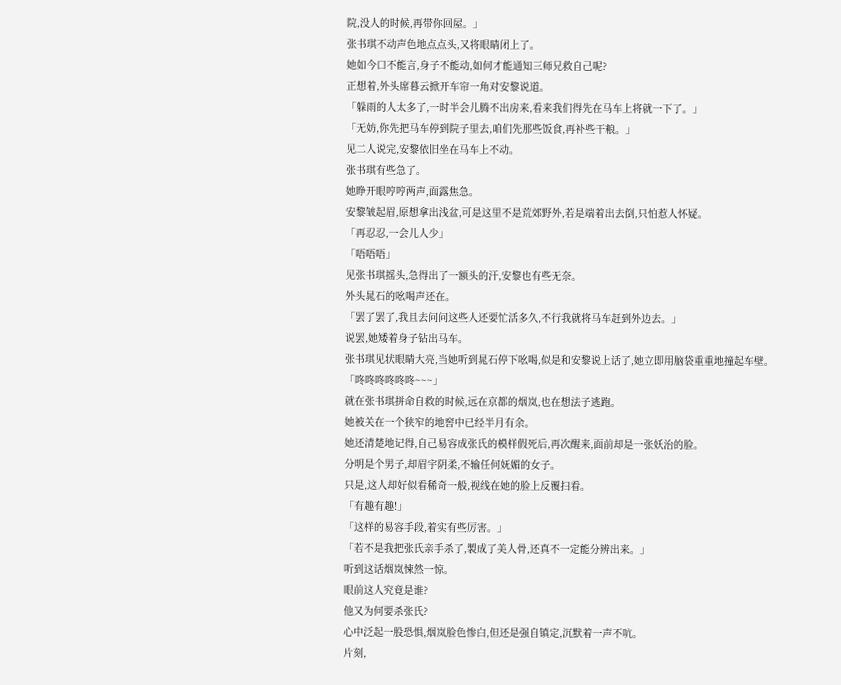院,没人的时候,再带你回屋。」
张书琪不动声色地点点头,又将眼睛闭上了。
她如今口不能言,身子不能动,如何才能通知三师兄救自己呢?
正想着,外头席暮云掀开车帘一角对安黎说道。
「躲雨的人太多了,一时半会儿腾不出房来,看来我们得先在马车上将就一下了。」
「无妨,你先把马车停到院子里去,咱们先那些饭食,再补些干粮。」
见二人说完,安黎依旧坐在马车上不动。
张书琪有些急了。
她睁开眼哼哼两声,面露焦急。
安黎皱起眉,原想拿出浅盆,可是这里不是荒郊野外,若是端着出去倒,只怕惹人怀疑。
「再忍忍,一会儿人少」
「唔唔唔」
见张书琪摇头,急得出了一额头的汗,安黎也有些无奈。
外头晁石的吆喝声还在。
「罢了罢了,我且去问问这些人还要忙活多久,不行我就将马车赶到外边去。」
说罢,她矮着身子钻出马车。
张书琪见状眼睛大亮,当她听到晁石停下吆喝,似是和安黎说上话了,她立即用脑袋重重地撞起车壁。
「咚咚咚咚咚咚~~~」
就在张书琪拼命自救的时候,远在京都的烟岚,也在想法子逃跑。
她被关在一个狭窄的地窖中已经半月有余。
她还清楚地记得,自己易容成张氏的模样假死后,再次醒来,面前却是一张妖治的脸。
分明是个男子,却眉宇阴柔,不输任何妩媚的女子。
只是,这人却好似看稀奇一般,视线在她的脸上反覆扫看。
「有趣有趣!」
「这样的易容手段,着实有些厉害。」
「若不是我把张氏亲手杀了,製成了美人骨,还真不一定能分辨出来。」
听到这话烟岚悚然一惊。
眼前这人究竟是谁?
他又为何要杀张氏?
心中泛起一股恐惧,烟岚脸色惨白,但还是强自镇定,沉默着一声不吭。
片刻,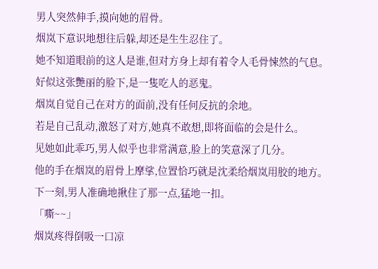男人突然伸手,摸向她的眉骨。
烟岚下意识地想往后躲,却还是生生忍住了。
她不知道眼前的这人是谁,但对方身上却有着令人毛骨悚然的气息。
好似这张艷丽的脸下,是一隻吃人的恶鬼。
烟岚自觉自己在对方的面前,没有任何反抗的余地。
若是自己乱动,激怒了对方,她真不敢想,即将面临的会是什么。
见她如此乖巧,男人似乎也非常满意,脸上的笑意深了几分。
他的手在烟岚的眉骨上摩挲,位置恰巧就是沈柔给烟岚用胶的地方。
下一刻,男人准确地揪住了那一点,猛地一扣。
「嘶~~」
烟岚疼得倒吸一口凉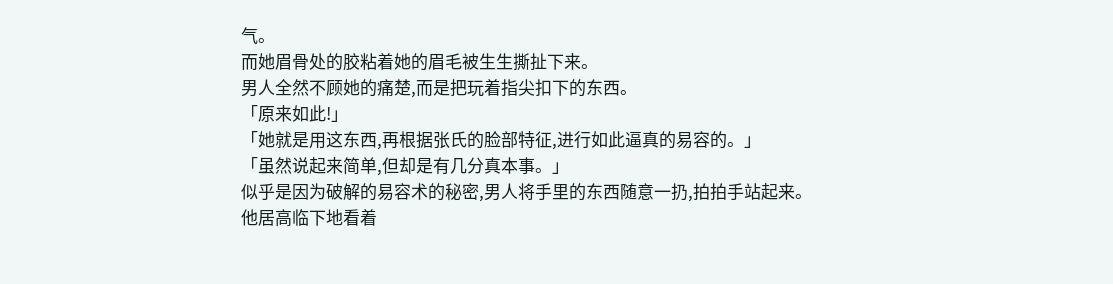气。
而她眉骨处的胶粘着她的眉毛被生生撕扯下来。
男人全然不顾她的痛楚,而是把玩着指尖扣下的东西。
「原来如此!」
「她就是用这东西,再根据张氏的脸部特征,进行如此逼真的易容的。」
「虽然说起来简单,但却是有几分真本事。」
似乎是因为破解的易容术的秘密,男人将手里的东西随意一扔,拍拍手站起来。
他居高临下地看着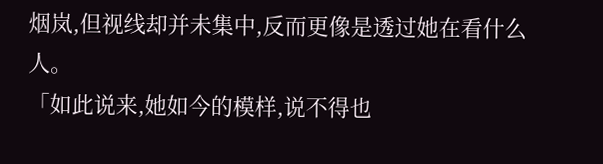烟岚,但视线却并未集中,反而更像是透过她在看什么人。
「如此说来,她如今的模样,说不得也